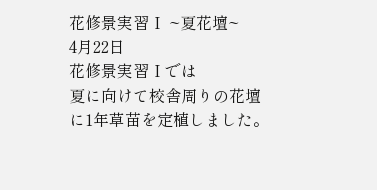花修景実習Ⅰ ~夏花壇~
4月22日
花修景実習Ⅰでは
夏に向けて校舎周りの花壇に1年草苗を定植しました。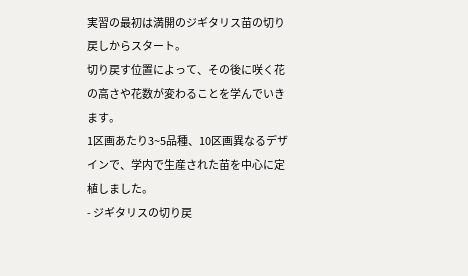実習の最初は満開のジギタリス苗の切り戻しからスタート。
切り戻す位置によって、その後に咲く花の高さや花数が変わることを学んでいきます。
1区画あたり3~5品種、10区画異なるデザインで、学内で生産された苗を中心に定植しました。
- ジギタリスの切り戻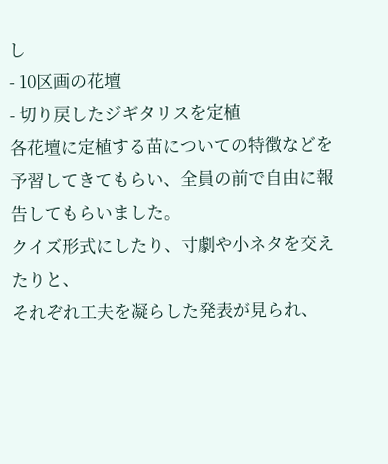し
- 10区画の花壇
- 切り戻したジギタリスを定植
各花壇に定植する苗についての特徴などを予習してきてもらい、全員の前で自由に報告してもらいました。
クイズ形式にしたり、寸劇や小ネタを交えたりと、
それぞれ工夫を凝らした発表が見られ、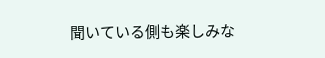聞いている側も楽しみな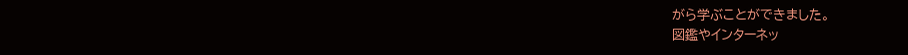がら学ぶことができました。
図鑑やインターネッ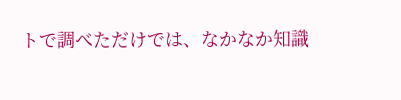トで調べただけでは、なかなか知識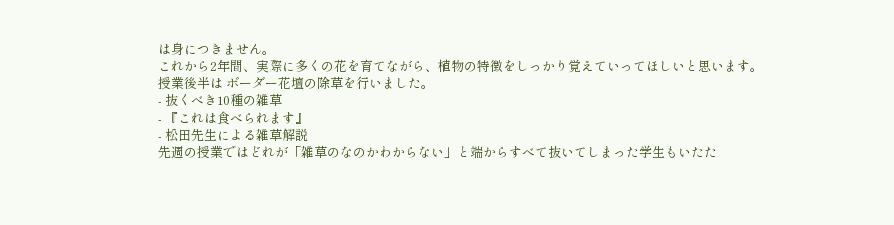は身につきません。
これから2年間、実際に多くの花を育てながら、植物の特徴をしっかり覚えていってほしいと思います。
授業後半は ボーダー花壇の除草を行いました。
- 抜くべき10種の雑草
- 『これは食べられます』
- 松田先生による雑草解説
先週の授業ではどれが「雑草のなのかわからない」と端からすべて抜いてしまった学生もいたた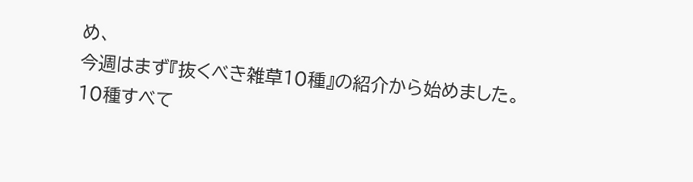め、
今週はまず『抜くべき雑草10種』の紹介から始めました。
10種すべて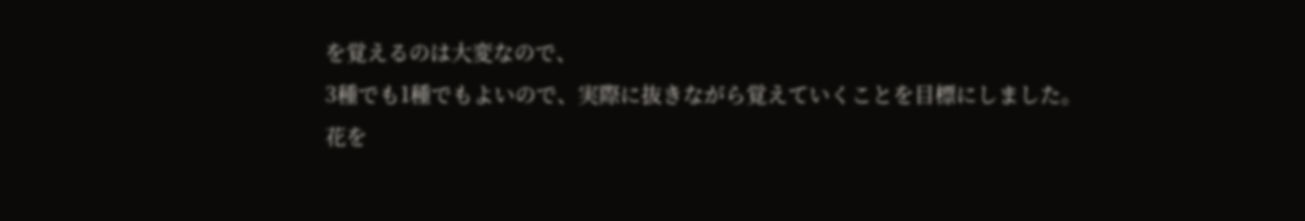を覚えるのは大変なので、
3種でも1種でもよいので、実際に抜きながら覚えていくことを目標にしました。
花を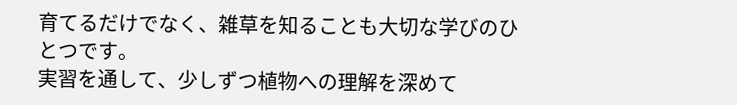育てるだけでなく、雑草を知ることも大切な学びのひとつです。
実習を通して、少しずつ植物への理解を深めて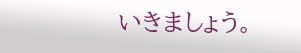いきましょう。